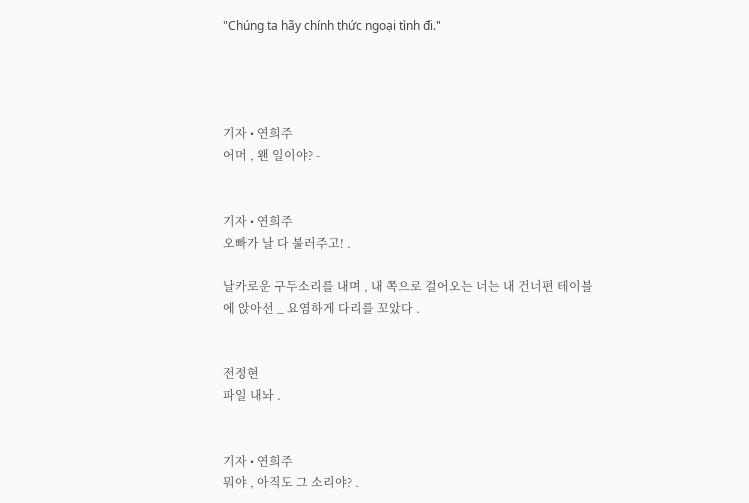"Chúng ta hãy chính thức ngoại tình đi."




기자 • 연희주
어머 , 왠 일이야? -


기자 • 연희주
오빠가 날 다 불러주고! .

날카로운 구두소리를 내며 , 내 쪽으로 걸어오는 너는 내 건너편 테이블에 앉아선 _ 요염하게 다리를 꼬았다 .


전정현
파일 내놔 .


기자 • 연희주
뭐야 , 아직도 그 소리야? .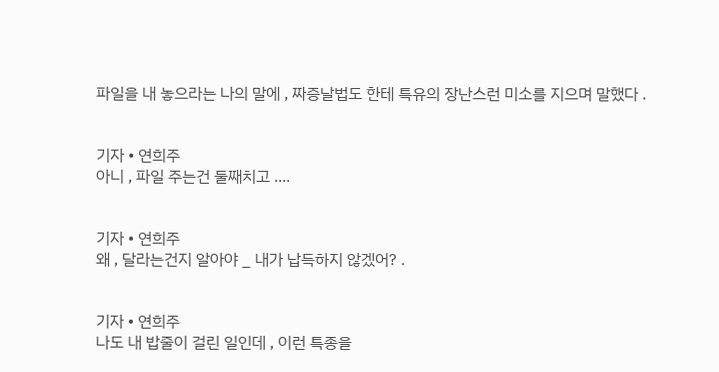파일을 내 놓으라는 나의 말에 , 짜증날법도 한테 특유의 장난스런 미소를 지으며 말했다 .


기자 • 연희주
아니 , 파일 주는건 둘째치고 ....


기자 • 연희주
왜 , 달라는건지 알아야 _ 내가 납득하지 않겠어? .


기자 • 연희주
나도 내 밥줄이 걸린 일인데 , 이런 특종을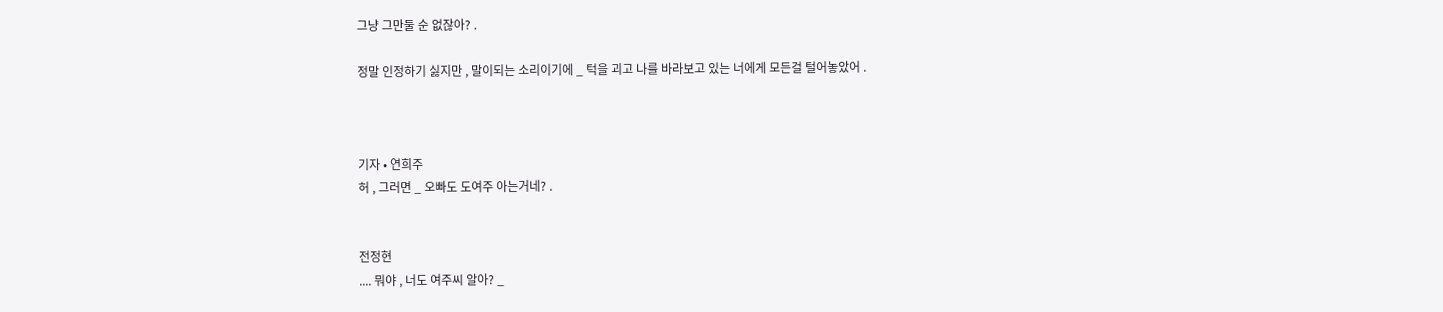그냥 그만둘 순 없잖아? .

정말 인정하기 싫지만 , 말이되는 소리이기에 _ 턱을 괴고 나를 바라보고 있는 너에게 모든걸 털어놓았어 .



기자 • 연희주
허 , 그러면 _ 오빠도 도여주 아는거네? .


전정현
.... 뭐야 , 너도 여주씨 알아? _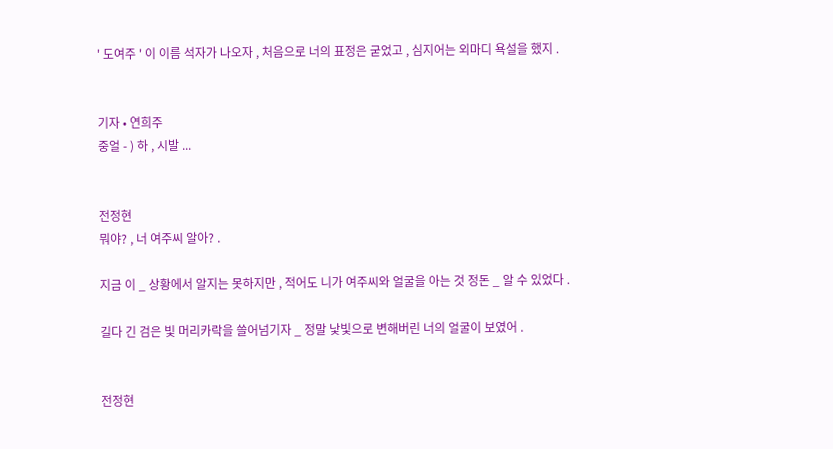' 도여주 ' 이 이름 석자가 나오자 , 처음으로 너의 표정은 굳었고 , 심지어는 외마디 욕설을 했지 .


기자 • 연희주
중얼 - ) 하 , 시발 ...


전정현
뭐야? , 너 여주씨 알아? .

지금 이 _ 상황에서 알지는 못하지만 , 적어도 니가 여주씨와 얼굴을 아는 것 정돈 _ 알 수 있었다 .

길다 긴 검은 빛 머리카락을 쓸어넘기자 _ 정말 낯빛으로 변해버린 너의 얼굴이 보였어 .


전정현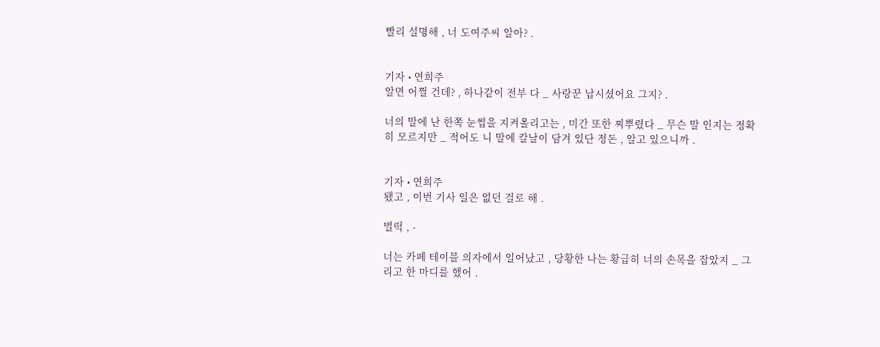빨리 설명해 , 너 도여주씨 알아? .


기자 • 연희주
알면 어쩔 건데? , 하나같이 전부 다 _ 사랑꾼 납시셨어요 그지? .

너의 말에 난 한쪽 눈썹을 지켜올리고는 , 미간 또한 찌뿌렸다 _ 무슨 말 인지는 정확히 모르지만 _ 적어도 니 말에 칼날이 담겨 있단 정돈 , 알고 있으니까 .


기자 • 연희주
됐고 , 이번 기사 일은 없던 걸로 해 .

벌떡 , -

너는 카페 테이블 의자에서 일어났고 , 당황한 나는 황급히 너의 손목을 잡았지 _ 그리고 한 마디를 했어 .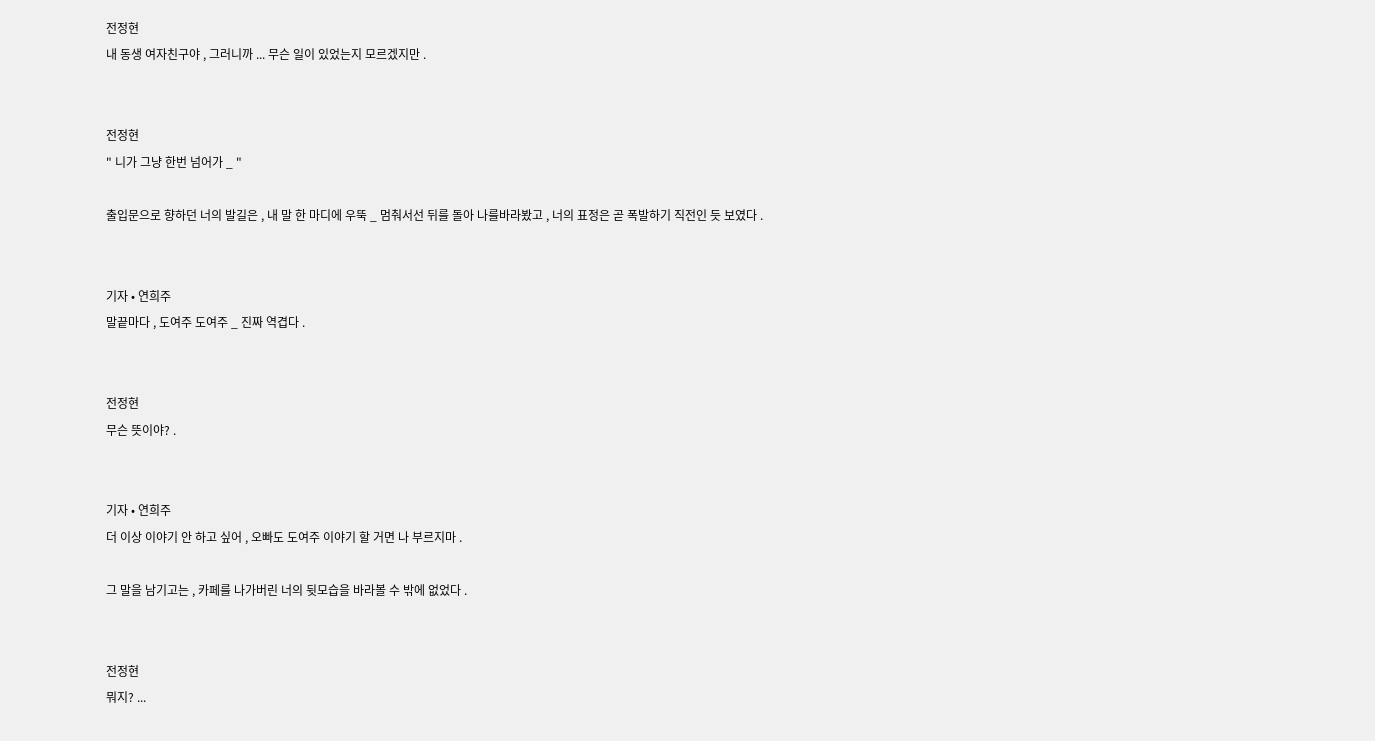전정현
내 동생 여자친구야 , 그러니까 ... 무슨 일이 있었는지 모르겠지만 .


전정현
" 니가 그냥 한번 넘어가 _ "

출입문으로 향하던 너의 발길은 , 내 말 한 마디에 우뚝 _ 멈춰서선 뒤를 돌아 나를바라봤고 , 너의 표정은 곧 폭발하기 직전인 듯 보였다 .


기자 • 연희주
말끝마다 , 도여주 도여주 _ 진짜 역겹다 .


전정현
무슨 뜻이야? .


기자 • 연희주
더 이상 이야기 안 하고 싶어 , 오빠도 도여주 이야기 할 거면 나 부르지마 .

그 말을 남기고는 , 카페를 나가버린 너의 뒷모습을 바라볼 수 밖에 없었다 .


전정현
뭐지? ...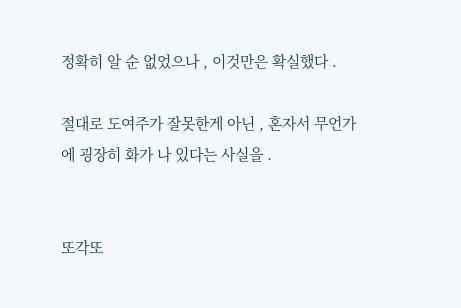정확히 알 순 없었으나 , 이것만은 확실했다 .

절대로 도여주가 잘못한게 아닌 , 혼자서 무언가에 굉장히 화가 나 있다는 사실을 .


또각또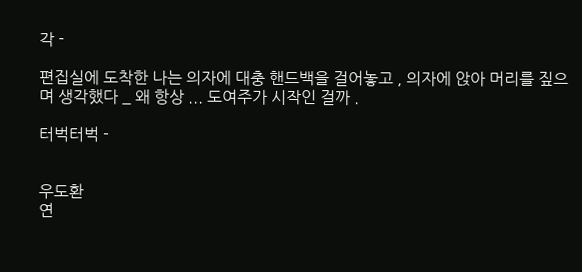각 -

편집실에 도착한 나는 의자에 대충 핸드백을 걸어놓고 , 의자에 앉아 머리를 짚으며 생각했다 _ 왜 항상 ... 도여주가 시작인 걸까 .

터벅터벅 -


우도환
연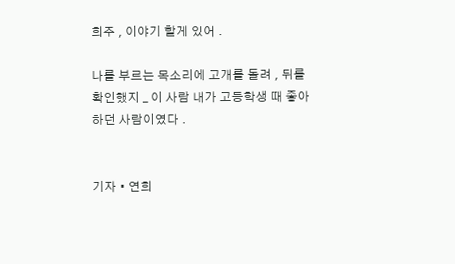희주 , 이야기 할게 있어 .

나를 부르는 목소리에 고개를 돌려 , 뒤를 확인했지 _ 이 사람 내가 고등학생 때 좋아하던 사람이였다 .


기자 • 연희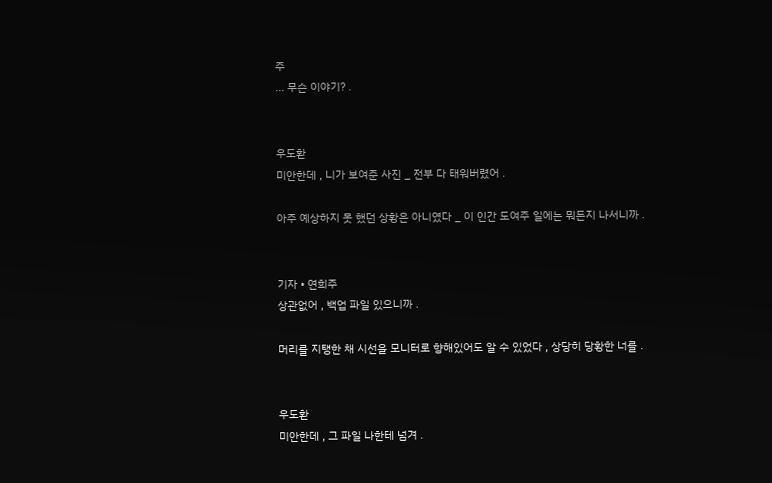주
... 무슨 이야기? .


우도환
미안한데 , 니가 보여준 사진 _ 전부 다 태워버렸어 .

아주 예상하지 못 했던 상황은 아니였다 _ 이 인간 도여주 일에는 뭐든지 나서니까 .


기자 • 연희주
상관없어 , 백업 파일 있으니까 .

머리를 지탱한 채 시선을 모니터로 향해있어도 알 수 있었다 , 상당히 당황한 너를 .


우도환
미안한데 , 그 파일 나한테 넘겨 .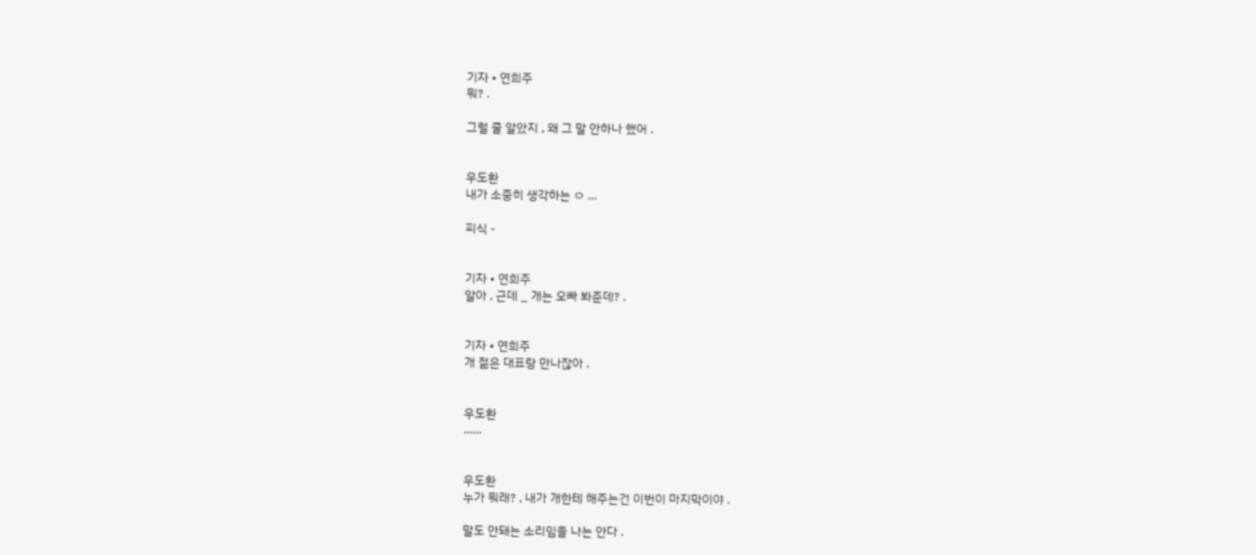기자 • 연희주
뭐? .

그럴 줄 알았지 , 왜 그 말 안하나 했어 .


우도환
내가 소중히 생각하는 ㅇ ...

피식 -


기자 • 연희주
알아 , 근데 _ 개는 오빠 봐준데? .


기자 • 연희주
개 젊은 대표랑 만나잖아 .


우도환
......


우도환
누가 뭐래? , 내가 개한테 해주는건 이번이 마지막이야 .

말도 안돼는 소리임을 나는 안다 .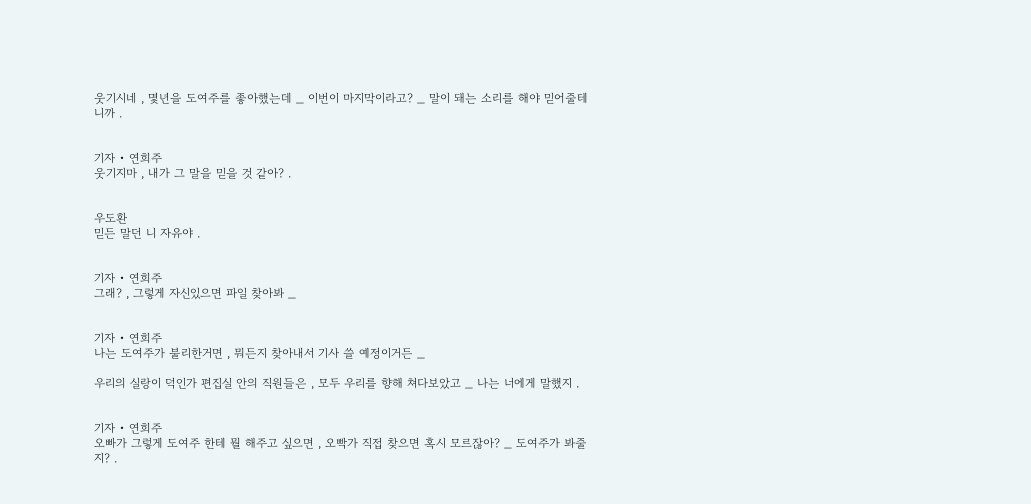웃기시네 , 몇년을 도여주를 좋아했는데 _ 이번이 마지막이라고? _ 말이 돼는 소리를 해야 믿어줄테니까 .


기자 • 연희주
웃기지마 , 내가 그 말을 믿을 것 같아? .


우도환
믿든 말던 니 자유야 .


기자 • 연희주
그래? , 그렇게 자신있으면 파일 찾아봐 _


기자 • 연희주
나는 도여주가 불리한거면 , 뭐든지 찾아내서 기사 쓸 예정이거든 _

우리의 실랑이 덕인가 편집실 안의 직원들은 , 모두 우리를 향해 쳐다보았고 _ 나는 너에게 말했지 .


기자 • 연희주
오빠가 그렇게 도여주 한테 뭘 해주고 싶으면 , 오빡가 직접 찾으면 혹시 모르잖아? _ 도여주가 봐줄지? .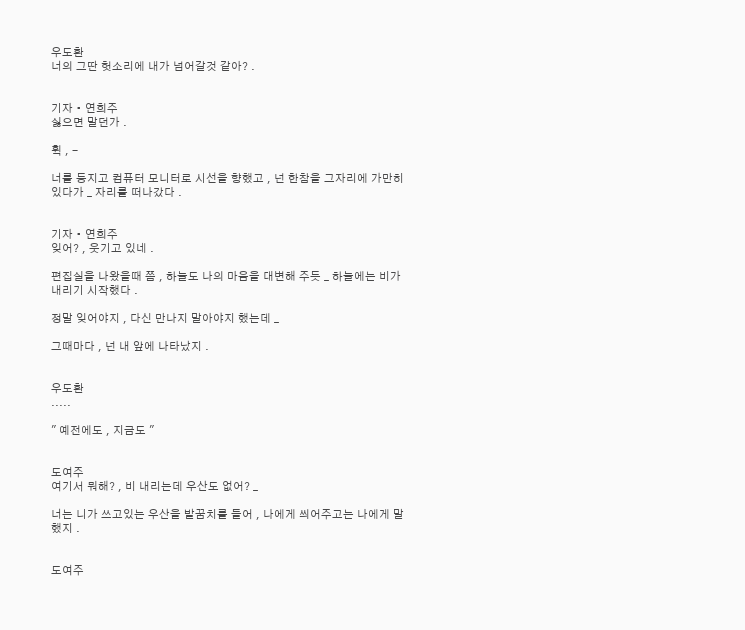우도환
너의 그딴 헛소리에 내가 넘어갈것 같아? .


기자 • 연희주
싫으면 말던가 .

휙 , -

너를 등지고 컴퓨터 모니터로 시선을 향했고 , 넌 한참을 그자리에 가만히 있다가 _ 자리를 떠나갔다 .


기자 • 연희주
잊어? , 웃기고 있네 .

편집실을 나왔을때 쯤 , 하늘도 나의 마음을 대변해 주듯 _ 하늘에는 비가 내리기 시작했다 .

정말 잊어야지 , 다신 만나지 말아야지 했는데 _

그때마다 , 넌 내 앞에 나타났지 .


우도환
.....

" 예전에도 , 지금도 "


도여주
여기서 뭐해? , 비 내리는데 우산도 없어? _

너는 니가 쓰고있는 우산을 발꿈치를 들어 , 나에게 씌어주고는 나에게 말했지 .


도여주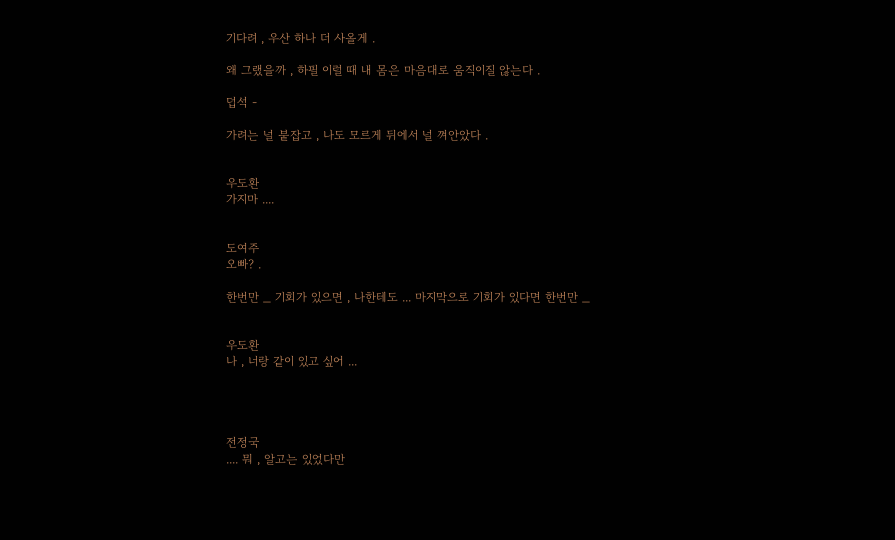기다려 , 우산 하나 더 사올게 .

왜 그랬을까 , 하필 이럴 때 내 몸은 마음대로 움직이질 않는다 .

덥석 -

가려는 널 붙잡고 , 나도 모르게 뒤에서 널 껴안았다 .


우도환
가지마 ....


도여주
오빠? .

한번만 _ 기회가 있으면 , 나한테도 ... 마지막으로 기회가 있다면 한번만 _


우도환
나 , 너랑 같이 있고 싶어 ...




전정국
.... 뭐 , 알고는 있었다만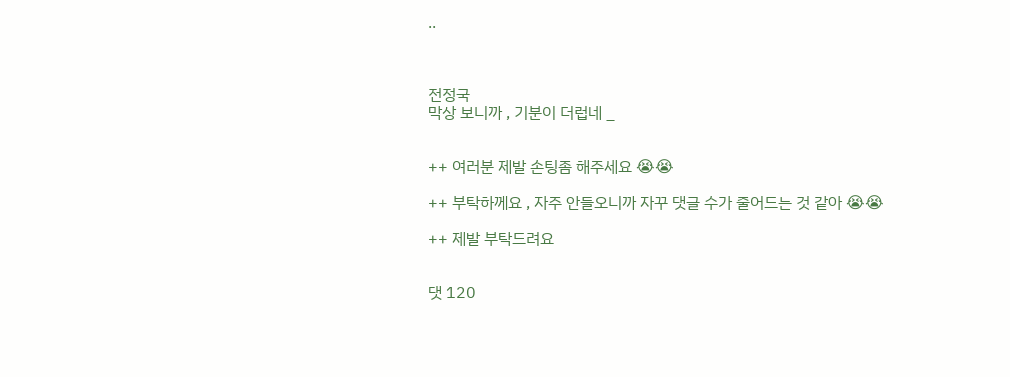..



전정국
막상 보니까 , 기분이 더럽네 _


++ 여러분 제발 손팅좀 해주세요 😭😭

++ 부탁하께요 , 자주 안들오니까 자꾸 댓글 수가 줄어드는 것 같아 😭😭

++ 제발 부탁드려요


댓 120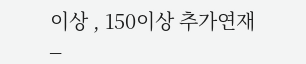이상 , 150이상 추가연재 _